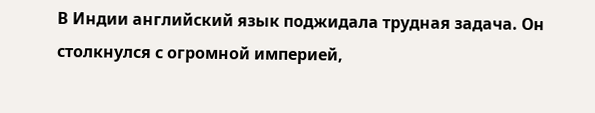В Индии английский язык поджидала трудная задача. Он столкнулся с огромной империей,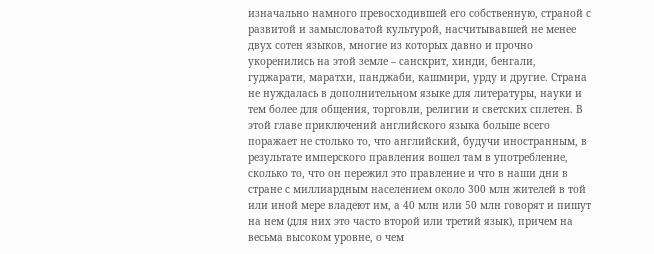изначально намного превосходившей его собственную, страной с развитой и замысловатой культурой, насчитывавшей не менее двух сотен языков, многие из которых давно и прочно укоренились на этой земле – санскрит, хинди, бенгали, гуджарати, маратхи, панджаби, кашмири, урду и другие. Страна не нуждалась в дополнительном языке для литературы, науки и тем более для общения, торговли, религии и светских сплетен. В этой главе приключений английского языка больше всего поражает не столько то, что английский, будучи иностранным, в результате имперского правления вошел там в употребление, сколько то, что он пережил это правление и что в наши дни в стране с миллиардным населением около 300 млн жителей в той или иной мере владеют им, а 40 млн или 50 млн говорят и пишут на нем (для них это часто второй или третий язык), причем на весьма высоком уровне, о чем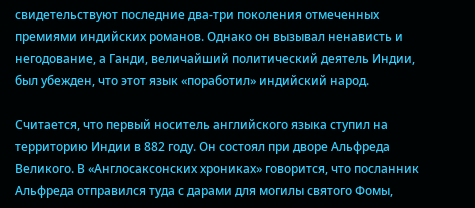свидетельствуют последние два-три поколения отмеченных премиями индийских романов. Однако он вызывал ненависть и негодование, а Ганди, величайший политический деятель Индии, был убежден, что этот язык «поработил» индийский народ.

Считается, что первый носитель английского языка ступил на территорию Индии в 882 году. Он состоял при дворе Альфреда Великого. В «Англосаксонских хрониках» говорится, что посланник Альфреда отправился туда с дарами для могилы святого Фомы,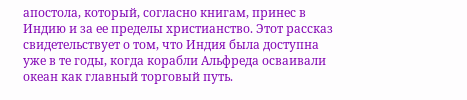апостола, который, согласно книгам, принес в Индию и за ее пределы христианство. Этот рассказ свидетельствует о том, что Индия была доступна уже в те годы, когда корабли Альфреда осваивали океан как главный торговый путь.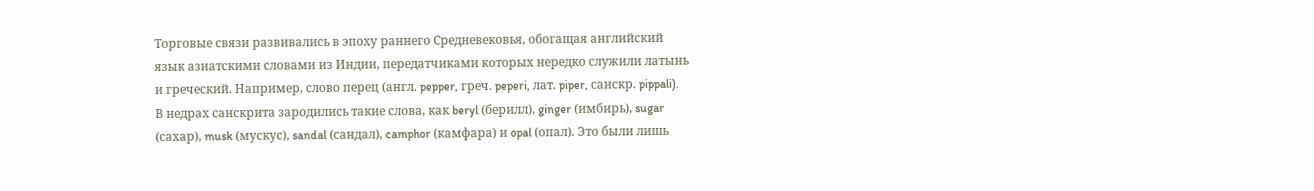Торговые связи развивались в эпоху раннего Средневековья, обогащая английский язык азиатскими словами из Индии, передатчиками которых нередко служили латынь и греческий. Например, слово перец (англ. pepper, греч. peperi, лат. piper, санскр. pippali). В недрах санскрита зародились такие слова, как beryl (берилл), ginger (имбирь), sugar (сахар), musk (мускус), sandal (сандал), camphor (камфара) и opal (опал). Это были лишь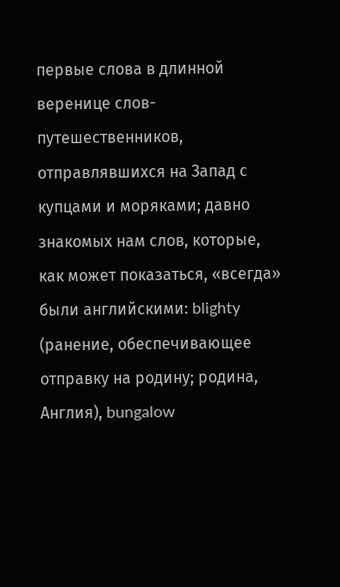первые слова в длинной веренице слов-путешественников, отправлявшихся на Запад с купцами и моряками; давно знакомых нам слов, которые, как может показаться, «всегда» были английскими: blighty (ранение, обеспечивающее отправку на родину; родина, Англия), bungalow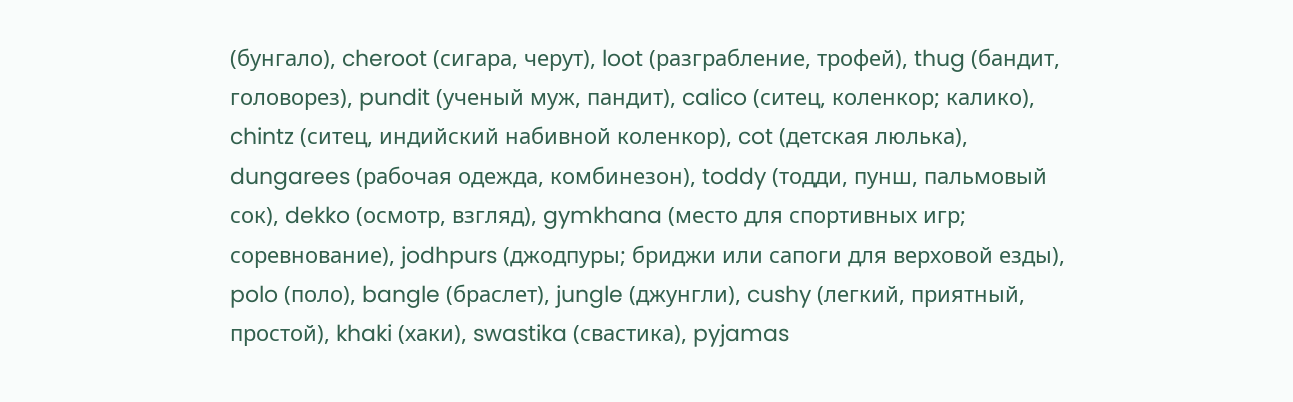(бунгало), cheroot (сигара, черут), loot (разграбление, трофей), thug (бандит, головорез), pundit (ученый муж, пандит), calico (ситец, коленкор; калико), chintz (ситец, индийский набивной коленкор), cot (детская люлька), dungarees (рабочая одежда, комбинезон), toddy (тодди, пунш, пальмовый сок), dekko (осмотр, взгляд), gymkhana (место для спортивных игр; соревнование), jodhpurs (джодпуры; бриджи или сапоги для верховой езды), polo (поло), bangle (браслет), jungle (джунгли), cushy (легкий, приятный, простой), khaki (хаки), swastika (свастика), pyjamas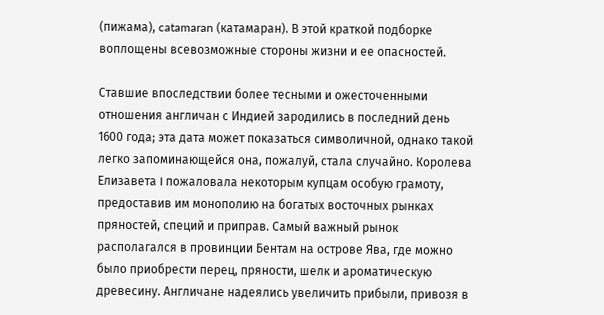(пижама), catamaran (катамаран). В этой краткой подборке воплощены всевозможные стороны жизни и ее опасностей.

Ставшие впоследствии более тесными и ожесточенными отношения англичан с Индией зародились в последний день 1600 года; эта дата может показаться символичной, однако такой легко запоминающейся она, пожалуй, стала случайно. Королева Елизавета I пожаловала некоторым купцам особую грамоту, предоставив им монополию на богатых восточных рынках пряностей, специй и приправ. Самый важный рынок располагался в провинции Бентам на острове Ява, где можно было приобрести перец, пряности, шелк и ароматическую древесину. Англичане надеялись увеличить прибыли, привозя в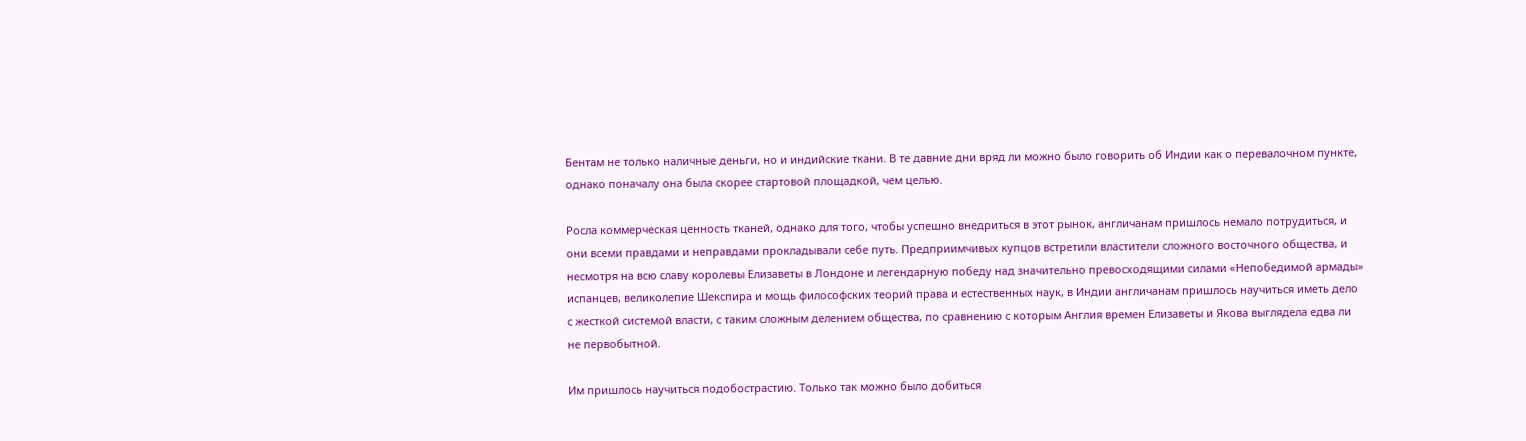Бентам не только наличные деньги, но и индийские ткани. В те давние дни вряд ли можно было говорить об Индии как о перевалочном пункте, однако поначалу она была скорее стартовой площадкой, чем целью.

Росла коммерческая ценность тканей, однако для того, чтобы успешно внедриться в этот рынок, англичанам пришлось немало потрудиться, и они всеми правдами и неправдами прокладывали себе путь. Предприимчивых купцов встретили властители сложного восточного общества, и несмотря на всю славу королевы Елизаветы в Лондоне и легендарную победу над значительно превосходящими силами «Непобедимой армады» испанцев, великолепие Шекспира и мощь философских теорий права и естественных наук, в Индии англичанам пришлось научиться иметь дело с жесткой системой власти, с таким сложным делением общества, по сравнению с которым Англия времен Елизаветы и Якова выглядела едва ли не первобытной.

Им пришлось научиться подобострастию. Только так можно было добиться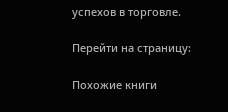успехов в торговле.

Перейти на страницу:

Похожие книги